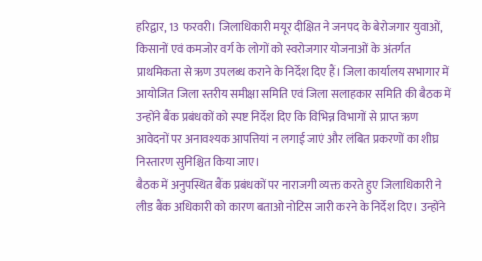हरिद्वार, 13 फरवरी। जिलाधिकारी मयूर दीक्षित ने जनपद के बेरोजगार युवाओं, किसानों एवं कमजोर वर्ग के लोगों को स्वरोजगार योजनाओं के अंतर्गत प्राथमिकता से ऋण उपलब्ध कराने के निर्देश दिए हैं। जिला कार्यालय सभागार में आयोजित जिला स्तरीय समीक्षा समिति एवं जिला सलाहकार समिति की बैठक में उन्होंने बैंक प्रबंधकों को स्पष्ट निर्देश दिए कि विभिन्न विभागों से प्राप्त ऋण आवेदनों पर अनावश्यक आपत्तियां न लगाई जाएं और लंबित प्रकरणों का शीघ्र निस्तारण सुनिश्चित किया जाए।
बैठक में अनुपस्थित बैंक प्रबंधकों पर नाराजगी व्यक्त करते हुए जिलाधिकारी ने लीड बैंक अधिकारी को कारण बताओ नोटिस जारी करने के निर्देश दिए। उन्होंने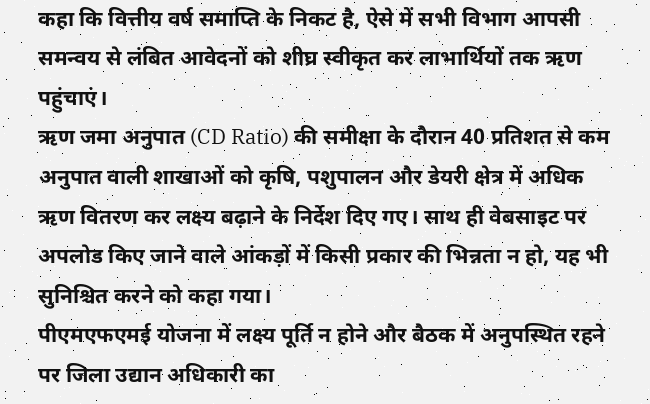कहा कि वित्तीय वर्ष समाप्ति के निकट है, ऐसे में सभी विभाग आपसी समन्वय से लंबित आवेदनों को शीघ्र स्वीकृत कर लाभार्थियों तक ऋण पहुंचाएं।
ऋण जमा अनुपात (CD Ratio) की समीक्षा के दौरान 40 प्रतिशत से कम अनुपात वाली शाखाओं को कृषि, पशुपालन और डेयरी क्षेत्र में अधिक ऋण वितरण कर लक्ष्य बढ़ाने के निर्देश दिए गए। साथ ही वेबसाइट पर अपलोड किए जाने वाले आंकड़ों में किसी प्रकार की भिन्नता न हो, यह भी सुनिश्चित करने को कहा गया।
पीएमएफएमई योजना में लक्ष्य पूर्ति न होने और बैठक में अनुपस्थित रहने पर जिला उद्यान अधिकारी का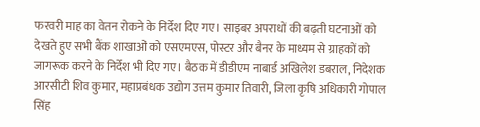फरवरी माह का वेतन रोकने के निर्देश दिए गए। साइबर अपराधों की बढ़ती घटनाओं को देखते हुए सभी बैंक शाखाओं को एसएमएस, पोस्टर और बैनर के माध्यम से ग्राहकों को जागरूक करने के निर्देश भी दिए गए। बैठक में डीडीएम नाबार्ड अखिलेश डबराल, निदेशक आरसीटी शिव कुमार, महाप्रबंधक उद्योग उत्तम कुमार तिवारी, जिला कृषि अधिकारी गोपाल सिंह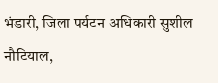भंडारी, जिला पर्यटन अधिकारी सुशील नौटियाल,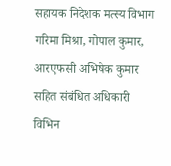सहायक निदेशक मत्स्य विभाग गरिमा मिश्रा, गोपाल कुमार, आरएफसी अभिषेक कुमार सहित संबंधित अधिकारी विभिन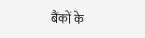बैंकों के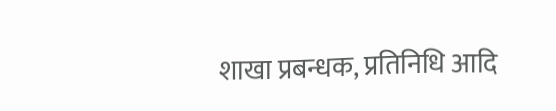शाखा प्रबन्धक, प्रतिनिधि आदि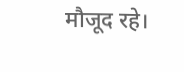मौजूद रहे।